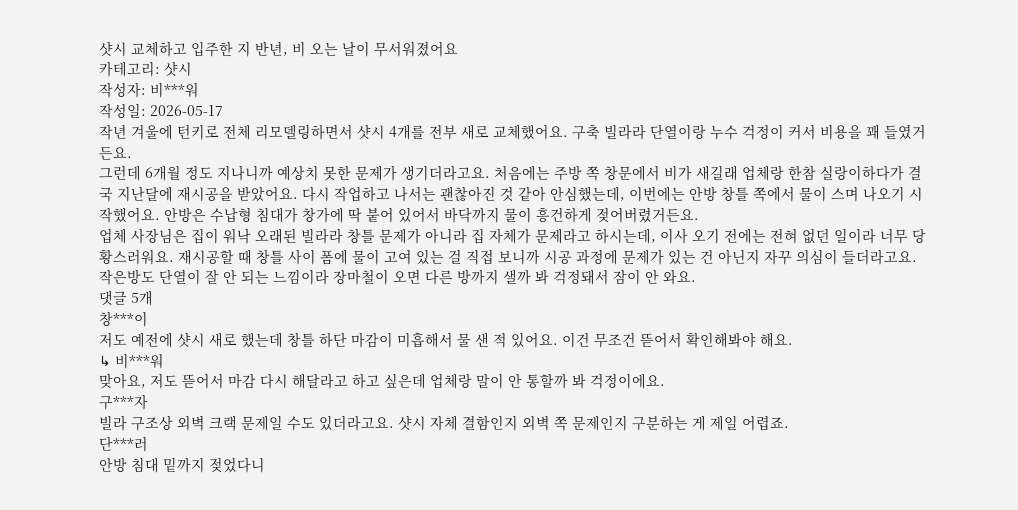샷시 교체하고 입주한 지 반년, 비 오는 날이 무서워졌어요
카테고리: 샷시
작성자: 비***워
작성일: 2026-05-17
작년 겨울에 턴키로 전체 리모델링하면서 샷시 4개를 전부 새로 교체했어요. 구축 빌라라 단열이랑 누수 걱정이 커서 비용을 꽤 들였거든요.
그런데 6개월 정도 지나니까 예상치 못한 문제가 생기더라고요. 처음에는 주방 쪽 창문에서 비가 새길래 업체랑 한참 실랑이하다가 결국 지난달에 재시공을 받았어요. 다시 작업하고 나서는 괜찮아진 것 같아 안심했는데, 이번에는 안방 창틀 쪽에서 물이 스며 나오기 시작했어요. 안방은 수납형 침대가 창가에 딱 붙어 있어서 바닥까지 물이 흥건하게 젖어버렸거든요.
업체 사장님은 집이 워낙 오래된 빌라라 창틀 문제가 아니라 집 자체가 문제라고 하시는데, 이사 오기 전에는 전혀 없던 일이라 너무 당황스러워요. 재시공할 때 창틀 사이 폼에 물이 고여 있는 걸 직접 보니까 시공 과정에 문제가 있는 건 아닌지 자꾸 의심이 들더라고요. 작은방도 단열이 잘 안 되는 느낌이라 장마철이 오면 다른 방까지 샐까 봐 걱정돼서 잠이 안 와요.
댓글 5개
창***이
저도 예전에 샷시 새로 했는데 창틀 하단 마감이 미흡해서 물 샌 적 있어요. 이건 무조건 뜯어서 확인해봐야 해요.
↳ 비***워
맞아요, 저도 뜯어서 마감 다시 해달라고 하고 싶은데 업체랑 말이 안 통할까 봐 걱정이에요.
구***자
빌라 구조상 외벽 크랙 문제일 수도 있더라고요. 샷시 자체 결함인지 외벽 쪽 문제인지 구분하는 게 제일 어렵죠.
단***러
안방 침대 밑까지 젖었다니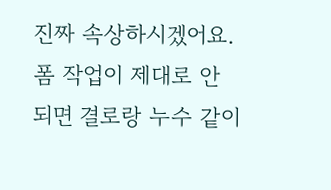진짜 속상하시겠어요. 폼 작업이 제대로 안 되면 결로랑 누수 같이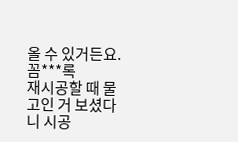올 수 있거든요.
꼼***록
재시공할 때 물 고인 거 보셨다니 시공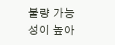불량 가능성이 높아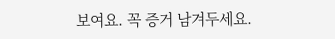보여요. 꼭 증거 남겨두세요.